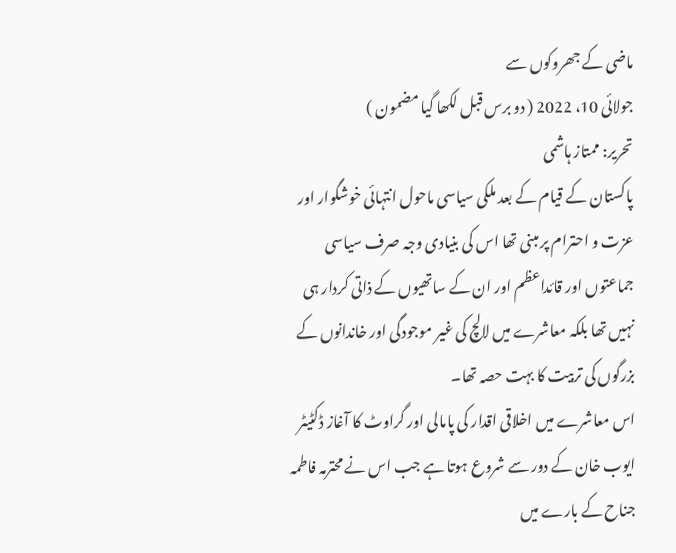ماضی کے جھروکوں سے
جولائی 10، 2022 ( دو برس قبل لکھا گیا مضمون )
تحریر: ممتاز ہاشمی
پاکستان کے قیام کے بعد ملکی سیاسی ماحول انتہائی خوشگوار اور عزت و احترام پر مبنی تھا اس کی بنیادی وجہ صرف سیاسی جماعتوں اور قائداعظم اور ان کے ساتھیوں کے ذاتی کردار ہی نہیں تھا بلکہ معاشرے میں لالچ کی غیر موجودگی اور خاندانوں کے بزرگوں کی تربیت کا بہت حصہ تھا۔
اس معاشرے میں اخلاقی اقدار کی پامالی اور گراوٹ کا آغاز ڈکٹیٹر ایوب خان کے دور سے شروع ہوتا ہے جب اس نے محترمہ فاطمہ جناح کے بارے میں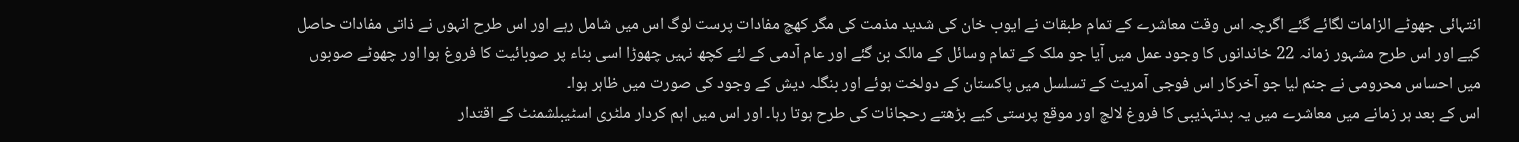انتہائی جھوٹے الزامات لگائے گئے اگرچہ اس وقت معاشرے کے تمام طبقات نے ایوب خان کی شدید مذمت کی مگر کھچ مفادات پرست لوگ اس میں شامل رہے اور اس طرح انہوں نے ذاتی مفادات حاصل کیے اور اس طرح مشہور زمانہ 22 خاندانوں کا وجود عمل میں آیا جو ملک کے تمام وسائل کے مالک بن گئے اور عام آدمی کے لئے کچھ نہیں چھوڑا اسی بناء پر صوبائیت کا فروغ ہوا اور چھوٹے صوبوں میں احساس محرومی نے جنم لیا جو آخرکار اس فوجی آمریت کے تسلسل میں پاکستان کے دولخت ہوئے اور بنگلہ دیش کے وجود کی صورت میں ظاہر ہوا۔
اس کے بعد ہر زمانے میں معاشرے میں یہ بدتہذیبی کا فروغ لالچ اور موقع پرستی کیے بڑھتے رحجانات کی طرح ہوتا رہا۔ اور اس میں اہم کردار ملٹری اسٹیبلشمنٹ کے اقتدار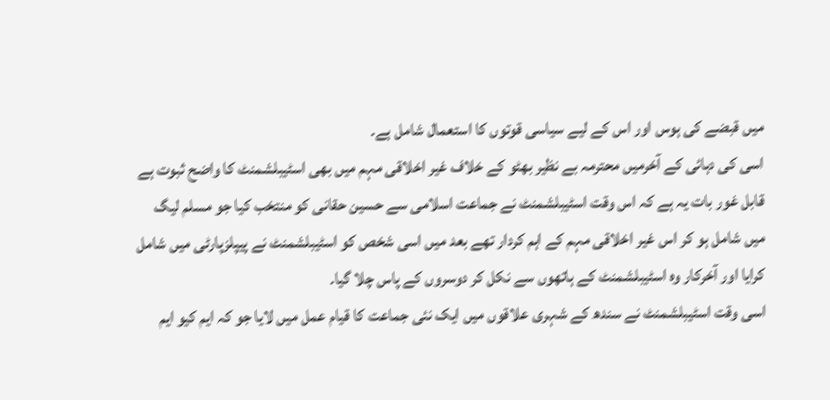میں قبضے کی ہوس اور اس کے لیے سیاسی قوتوں کا استعمال شامل ہے۔
اسی کی دہائی کے آخرمیں محترمہ بے نظیر بھٹو کے خلاف غیر اخلاقی مہم میں بھی اسٹیبلشمنٹ کا واضح ثبوت ہے قابل غور بات یہ ہے کہ اس وقت اسٹیبلشمنٹ نے جماعت اسلامی سے حسین حقانی کو منتخب کیا جو مسلم لیگ میں شامل ہو کر اس غیر اخلاقی مہم کے اہم کردار تھے بعد میں اسی شخص کو اسٹیبلشمنٹ نے پیپلزپارٹی میں شامل کرایا اور آخرکار وہ اسٹیبلشمنٹ کے ہاتھوں سے نکل کر دوسروں کے پاس چلا گیا۔
اسی وقت اسٹیبلشمنٹ نے سندھ کے شہری علاقوں میں ایک نئی جماعت کا قیام عمل میں لایا جو کہ ایم کیو ایم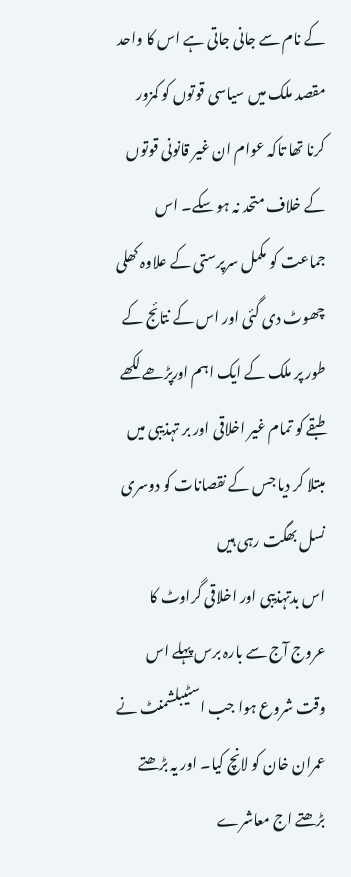کے نام سے جانی جاتی ہے اس کا واحد مقصد ملک میں سیاسی قوتوں کو کمزور کرنا تھا تاکہ عوام ان غیر قانونی قوتوں کے خلاف متحد نہ ہو سکے۔ اس جماعت کو مکمل سرپرستی کے علاوہ کھلی چھوٹ دی گئی اور اس کے نتائج کے طور پر ملک کے ایک اہم اورپڑھے لکھے طبقے کو تمام غیر اخلاقی اور بر تہذیبی میں مبتلا کر دیا جس کے نقصانات کو دوسری نسل بھگت رہی ہیں
اس بدتہذیبی اور اخلاقی گراوٹ کا عروج آج سے بارہ برس پہلے اس وقت شروع ہوا جب اسٹیبلشمنٹ نے عمران خان کو لانچ کیا۔ اور یہ بڑھتے بڑھتے اج معاشرے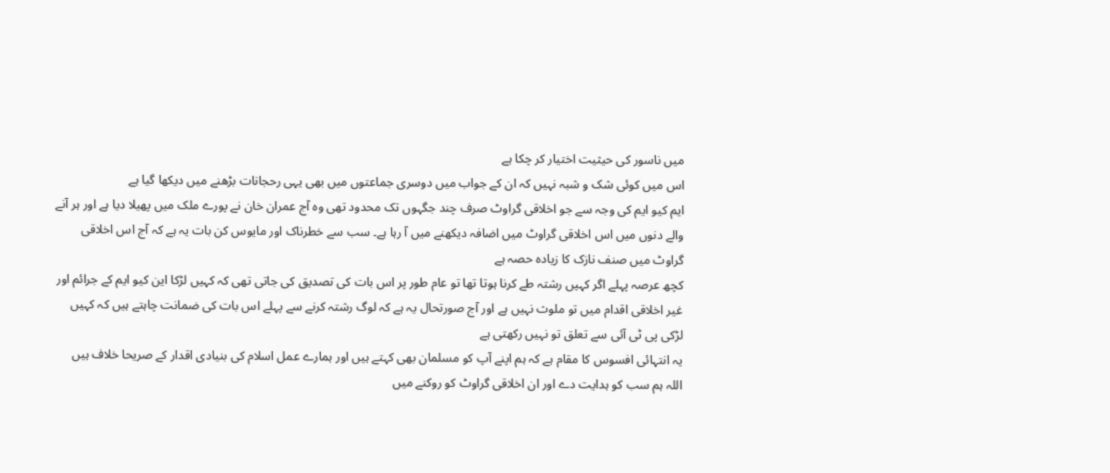میں ناسور کی حیثیت اختیار کر چکا ہے
اس میں کوئی شک و شبہ نہیں کہ ان کے جواب میں دوسری جماعتوں میں بھی یہی رحجانات بڑھنے میں دیکھا گیا ہے
ایم کیو ایم کی وجہ سے جو اخلاقی گراوٹ صرف چند جگہوں تک محدود تھی وہ آج عمران خان نے پورے ملک میں پھیلا دیا ہے اور ہر آنے والے دنوں میں اس اخلاقی گراوٹ میں اضافہ دیکھنے میں آ رہا ہے۔ سب سے خطرناک اور مایوس کن بات یہ ہے کہ آج اس اخلاقی گراوٹ میں صنف نازک کا زیادہ حصہ ہے
کچھ عرصہ پہلے اگر کہیں رشتہ طے کرنا ہوتا تھا تو عام طور پر اس بات کی تصدیق کی جاتی تھی کہ کہیں لڑکا این کیو ایم کے جرائم اور غیر اخلاقی اقدام میں تو ملوث نہیں ہے اور آج صورتحال یہ ہے کہ لوگ رشتہ کرنے سے پہلے اس بات کی ضمانت چاہتے ہیں کہ کہیں لڑکی پی ٹی آئی سے تعلق تو نہیں رکھتی ہے
یہ انتہائی افسوس کا مقام ہے کہ ہم اپنے آپ کو مسلمان بھی کہتے ہیں اور ہمارے عمل اسلام کی بنیادی اقدار کے صریحا خلاف ہیں
اللہ ہم سب کو ہدایت دے اور ان اخلاقی گراوٹ کو روکنے میں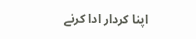اپنا کردار ادا کرنے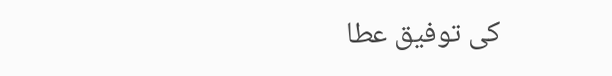کی توفیق عطا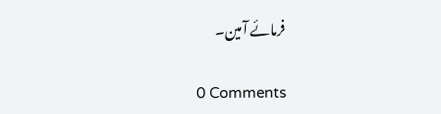فرمائے آمین۔

0 Comments